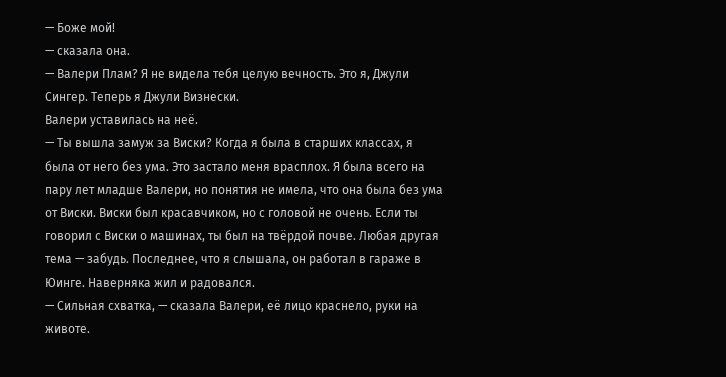— Боже мой!
— сказала она.
— Валери Плам? Я не видела тебя целую вечность. Это я, Джули Сингер. Теперь я Джули Визнески.
Валери уставилась на неё.
— Ты вышла замуж за Виски? Когда я была в старших классах, я была от него без ума. Это застало меня врасплох. Я была всего на пару лет младше Валери, но понятия не имела, что она была без ума от Виски. Виски был красавчиком, но с головой не очень. Если ты говорил с Виски о машинах, ты был на твёрдой почве. Любая другая тема — забудь. Последнее, что я слышала, он работал в гараже в Юинге. Наверняка жил и радовался.
— Сильная схватка, — сказала Валери, её лицо краснело, руки на животе.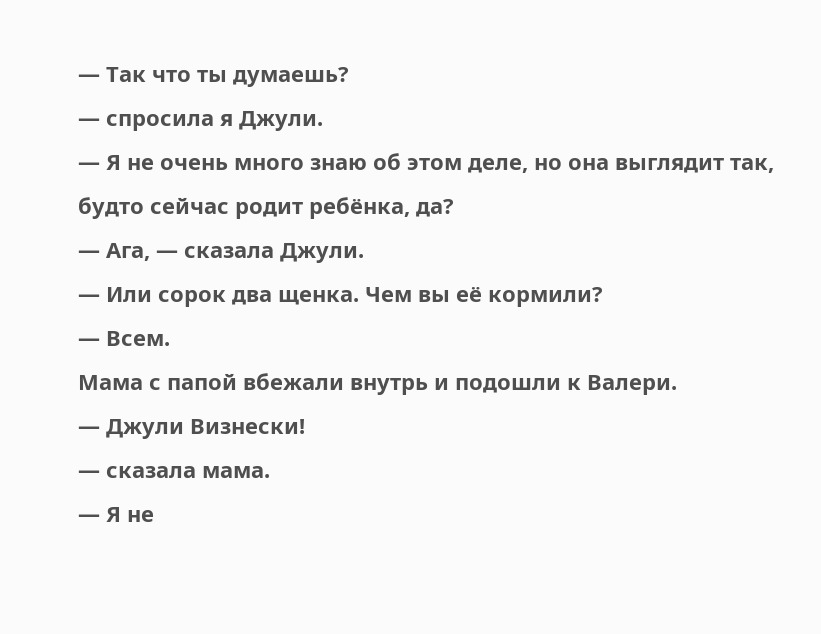— Так что ты думаешь?
— спросила я Джули.
— Я не очень много знаю об этом деле, но она выглядит так, будто сейчас родит ребёнка, да?
— Ага, — сказала Джули.
— Или сорок два щенка. Чем вы её кормили?
— Всем.
Мама с папой вбежали внутрь и подошли к Валери.
— Джули Визнески!
— сказала мама.
— Я не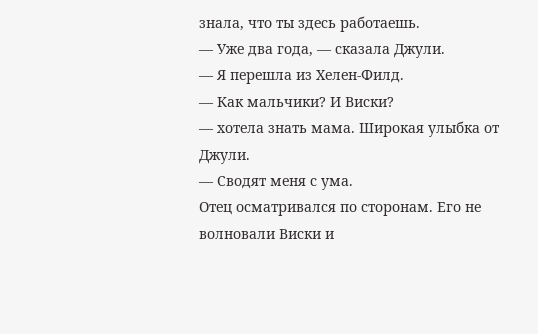знала, что ты здесь работаешь.
— Уже два года, — сказала Джули.
— Я перешла из Хелен-Филд.
— Как мальчики? И Виски?
— хотела знать мама. Широкая улыбка от Джули.
— Сводят меня с ума.
Отец осматривался по сторонам. Его не волновали Виски и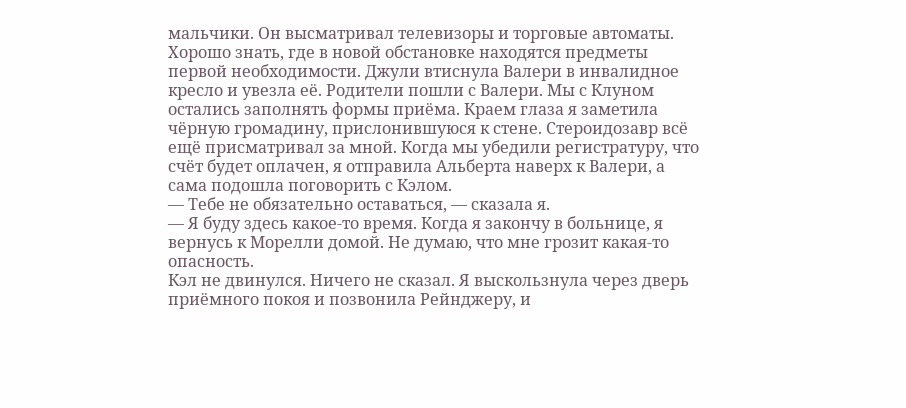мальчики. Он высматривал телевизоры и торговые автоматы. Хорошо знать, где в новой обстановке находятся предметы первой необходимости. Джули втиснула Валери в инвалидное кресло и увезла её. Родители пошли с Валери. Мы с Клуном остались заполнять формы приёма. Краем глаза я заметила чёрную громадину, прислонившуюся к стене. Стероидозавр всё ещё присматривал за мной. Когда мы убедили регистратуру, что счёт будет оплачен, я отправила Альберта наверх к Валери, а сама подошла поговорить с Кэлом.
— Тебе не обязательно оставаться, — сказала я.
— Я буду здесь какое-то время. Когда я закончу в больнице, я вернусь к Морелли домой. Не думаю, что мне грозит какая-то опасность.
Кэл не двинулся. Ничего не сказал. Я выскользнула через дверь приёмного покоя и позвонила Рейнджеру, и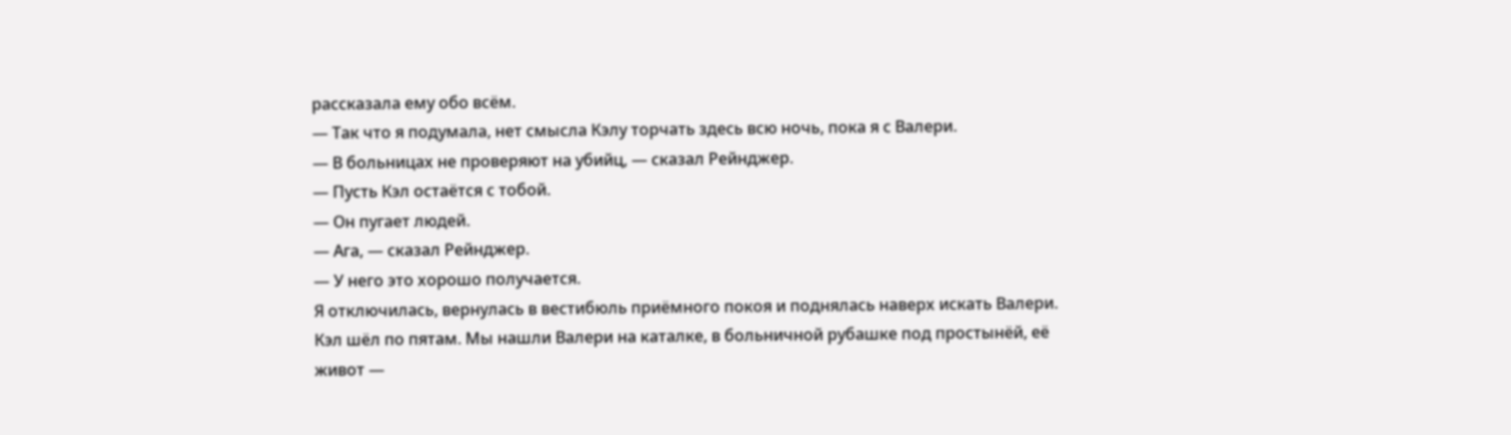рассказала ему обо всём.
— Так что я подумала, нет смысла Кэлу торчать здесь всю ночь, пока я с Валери.
— В больницах не проверяют на убийц, — сказал Рейнджер.
— Пусть Кэл остаётся с тобой.
— Он пугает людей.
— Ага, — сказал Рейнджер.
— У него это хорошо получается.
Я отключилась, вернулась в вестибюль приёмного покоя и поднялась наверх искать Валери. Кэл шёл по пятам. Мы нашли Валери на каталке, в больничной рубашке под простынёй, её живот —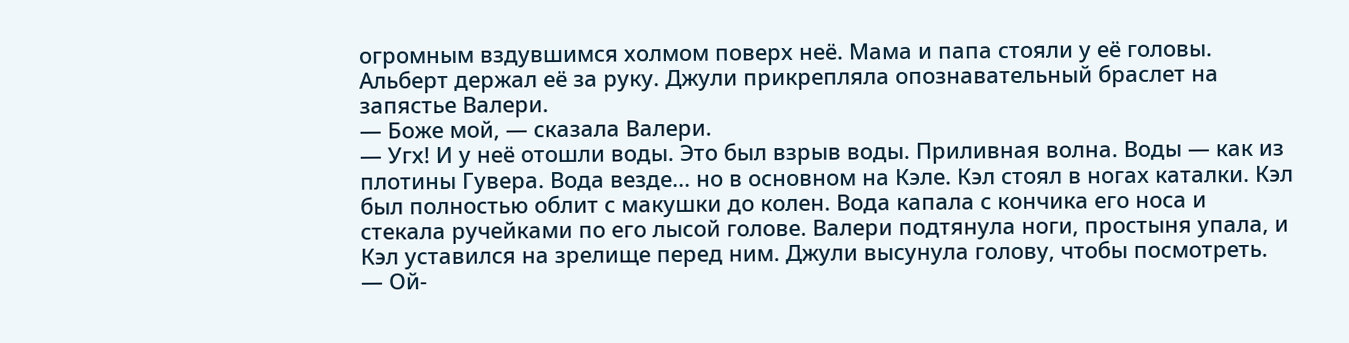огромным вздувшимся холмом поверх неё. Мама и папа стояли у её головы. Альберт держал её за руку. Джули прикрепляла опознавательный браслет на запястье Валери.
— Боже мой, — сказала Валери.
— Угх! И у неё отошли воды. Это был взрыв воды. Приливная волна. Воды — как из плотины Гувера. Вода везде... но в основном на Кэле. Кэл стоял в ногах каталки. Кэл был полностью облит с макушки до колен. Вода капала с кончика его носа и стекала ручейками по его лысой голове. Валери подтянула ноги, простыня упала, и Кэл уставился на зрелище перед ним. Джули высунула голову, чтобы посмотреть.
— Ой-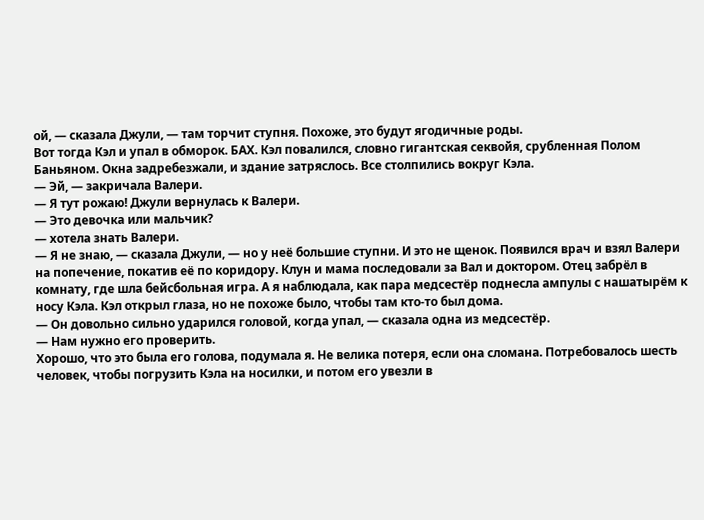ой, — сказала Джули, — там торчит ступня. Похоже, это будут ягодичные роды.
Вот тогда Кэл и упал в обморок. БАХ. Кэл повалился, словно гигантская секвойя, срубленная Полом Баньяном. Окна задребезжали, и здание затряслось. Все столпились вокруг Кэла.
— Эй, — закричала Валери.
— Я тут рожаю! Джули вернулась к Валери.
— Это девочка или мальчик?
— хотела знать Валери.
— Я не знаю, — сказала Джули, — но у неё большие ступни. И это не щенок. Появился врач и взял Валери на попечение, покатив её по коридору. Клун и мама последовали за Вал и доктором. Отец забрёл в комнату, где шла бейсбольная игра. А я наблюдала, как пара медсестёр поднесла ампулы с нашатырём к носу Кэла. Кэл открыл глаза, но не похоже было, чтобы там кто-то был дома.
— Он довольно сильно ударился головой, когда упал, — сказала одна из медсестёр.
— Нам нужно его проверить.
Хорошо, что это была его голова, подумала я. Не велика потеря, если она сломана. Потребовалось шесть человек, чтобы погрузить Кэла на носилки, и потом его увезли в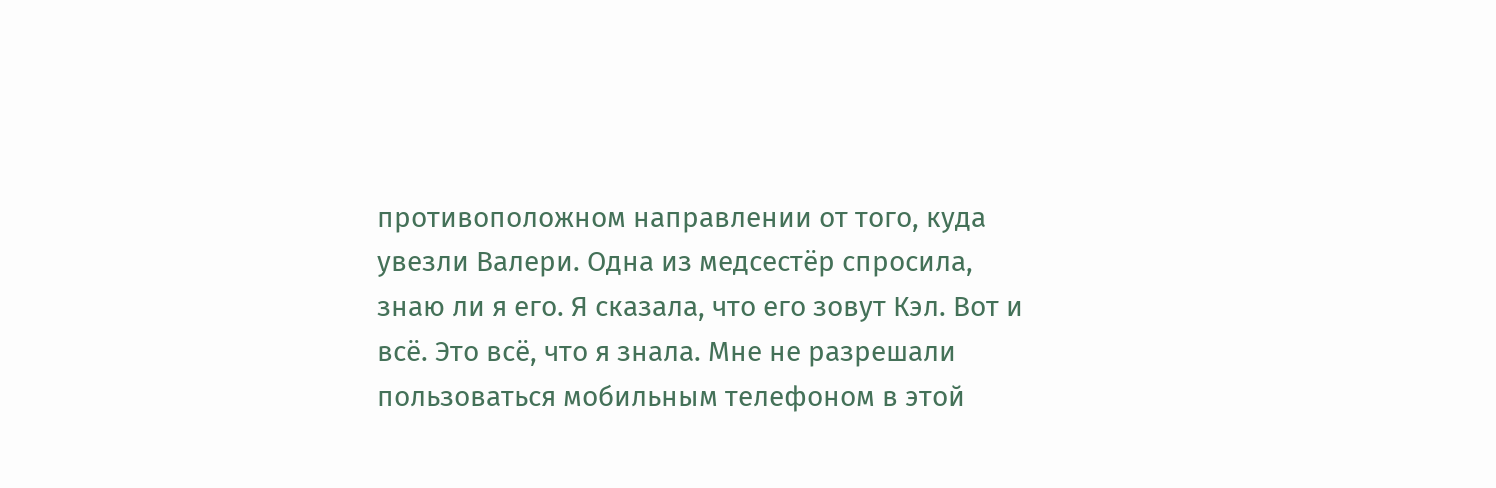противоположном направлении от того, куда увезли Валери. Одна из медсестёр спросила, знаю ли я его. Я сказала, что его зовут Кэл. Вот и всё. Это всё, что я знала. Мне не разрешали пользоваться мобильным телефоном в этой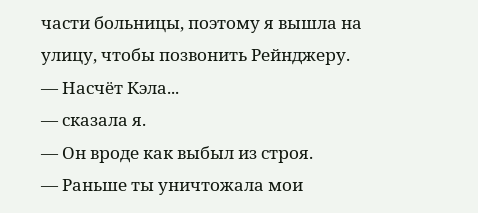части больницы, поэтому я вышла на улицу, чтобы позвонить Рейнджеру.
— Насчёт Кэла...
— сказала я.
— Он вроде как выбыл из строя.
— Раньше ты уничтожала мои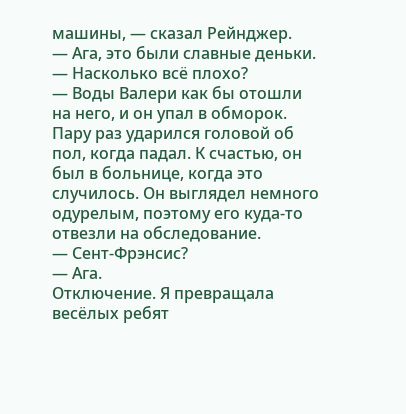машины, — сказал Рейнджер.
— Ага, это были славные деньки.
— Насколько всё плохо?
— Воды Валери как бы отошли на него, и он упал в обморок. Пару раз ударился головой об пол, когда падал. К счастью, он был в больнице, когда это случилось. Он выглядел немного одурелым, поэтому его куда-то отвезли на обследование.
— Сент-Фрэнсис?
— Ага.
Отключение. Я превращала весёлых ребят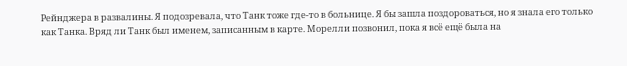Рейнджера в развалины. Я подозревала, что Танк тоже где-то в больнице. Я бы зашла поздороваться, но я знала его только как Танка. Вряд ли Танк был именем, записанным в карте. Морелли позвонил, пока я всё ещё была на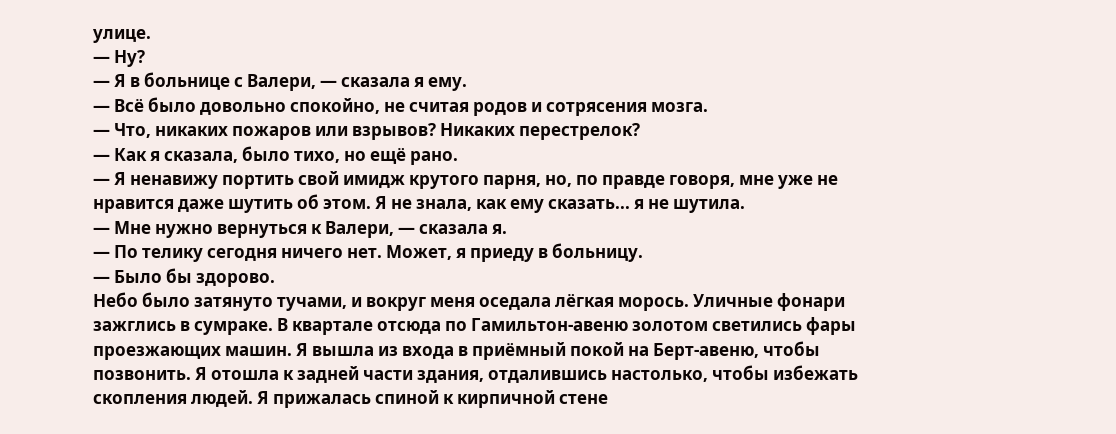улице.
— Ну?
— Я в больнице с Валери, — сказала я ему.
— Всё было довольно спокойно, не считая родов и сотрясения мозга.
— Что, никаких пожаров или взрывов? Никаких перестрелок?
— Как я сказала, было тихо, но ещё рано.
— Я ненавижу портить свой имидж крутого парня, но, по правде говоря, мне уже не нравится даже шутить об этом. Я не знала, как ему сказать... я не шутила.
— Мне нужно вернуться к Валери, — сказала я.
— По телику сегодня ничего нет. Может, я приеду в больницу.
— Было бы здорово.
Небо было затянуто тучами, и вокруг меня оседала лёгкая морось. Уличные фонари зажглись в сумраке. В квартале отсюда по Гамильтон-авеню золотом светились фары проезжающих машин. Я вышла из входа в приёмный покой на Берт-авеню, чтобы позвонить. Я отошла к задней части здания, отдалившись настолько, чтобы избежать скопления людей. Я прижалась спиной к кирпичной стене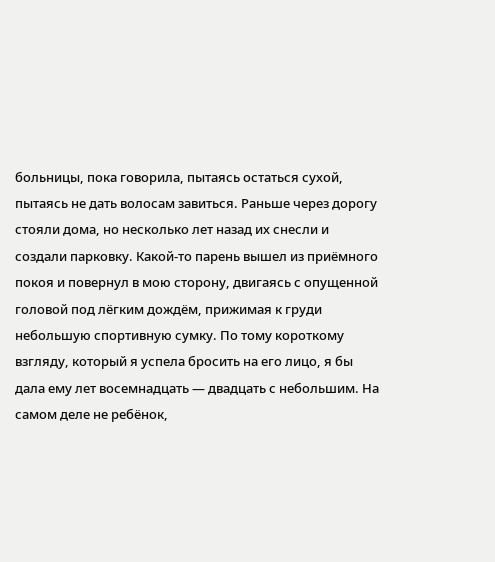больницы, пока говорила, пытаясь остаться сухой, пытаясь не дать волосам завиться. Раньше через дорогу стояли дома, но несколько лет назад их снесли и создали парковку. Какой-то парень вышел из приёмного покоя и повернул в мою сторону, двигаясь с опущенной головой под лёгким дождём, прижимая к груди небольшую спортивную сумку. По тому короткому взгляду, который я успела бросить на его лицо, я бы дала ему лет восемнадцать — двадцать с небольшим. На самом деле не ребёнок,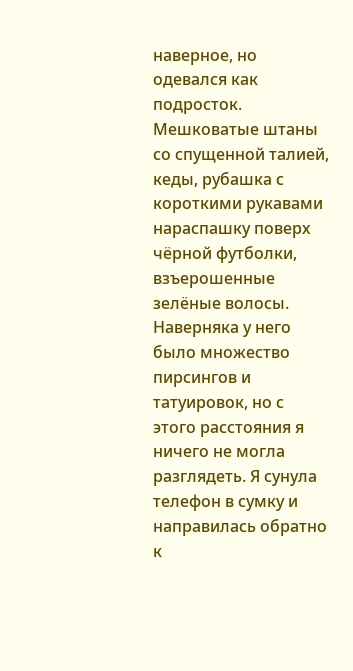наверное, но одевался как подросток. Мешковатые штаны со спущенной талией, кеды, рубашка с короткими рукавами нараспашку поверх чёрной футболки, взъерошенные зелёные волосы. Наверняка у него было множество пирсингов и татуировок, но с этого расстояния я ничего не могла разглядеть. Я сунула телефон в сумку и направилась обратно к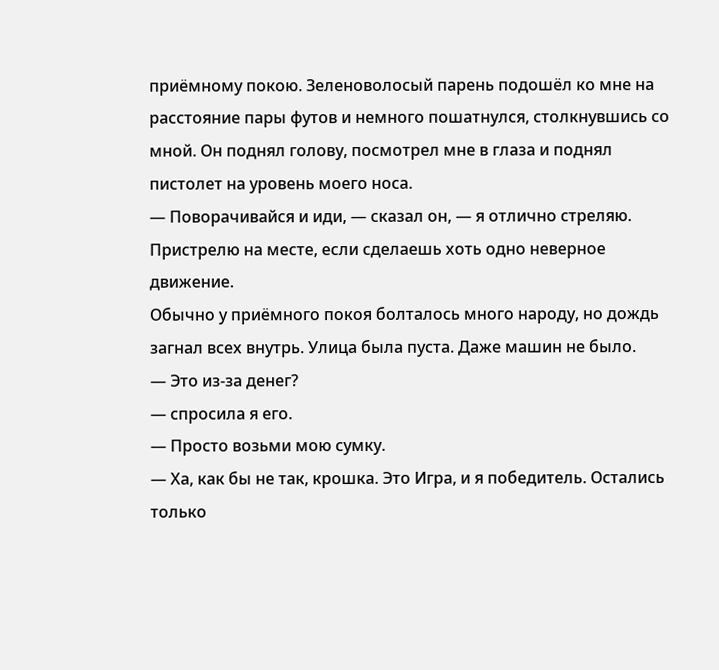приёмному покою. Зеленоволосый парень подошёл ко мне на расстояние пары футов и немного пошатнулся, столкнувшись со мной. Он поднял голову, посмотрел мне в глаза и поднял пистолет на уровень моего носа.
— Поворачивайся и иди, — сказал он, — я отлично стреляю. Пристрелю на месте, если сделаешь хоть одно неверное движение.
Обычно у приёмного покоя болталось много народу, но дождь загнал всех внутрь. Улица была пуста. Даже машин не было.
— Это из-за денег?
— спросила я его.
— Просто возьми мою сумку.
— Ха, как бы не так, крошка. Это Игра, и я победитель. Остались только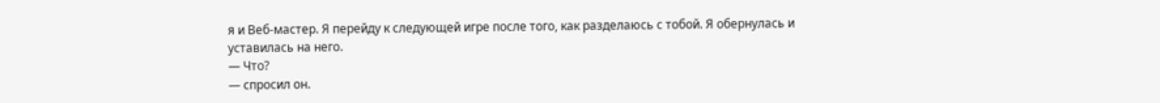я и Веб-мастер. Я перейду к следующей игре после того, как разделаюсь с тобой. Я обернулась и уставилась на него.
— Что?
— спросил он.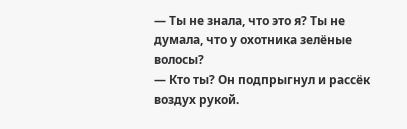— Ты не знала, что это я? Ты не думала, что у охотника зелёные волосы?
— Кто ты? Он подпрыгнул и рассёк воздух рукой.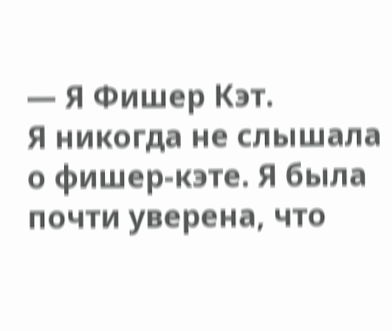— Я Фишер Кэт.
Я никогда не слышала о фишер-кэте. Я была почти уверена, что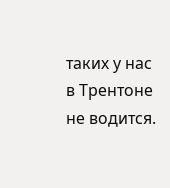таких у нас в Трентоне не водится.